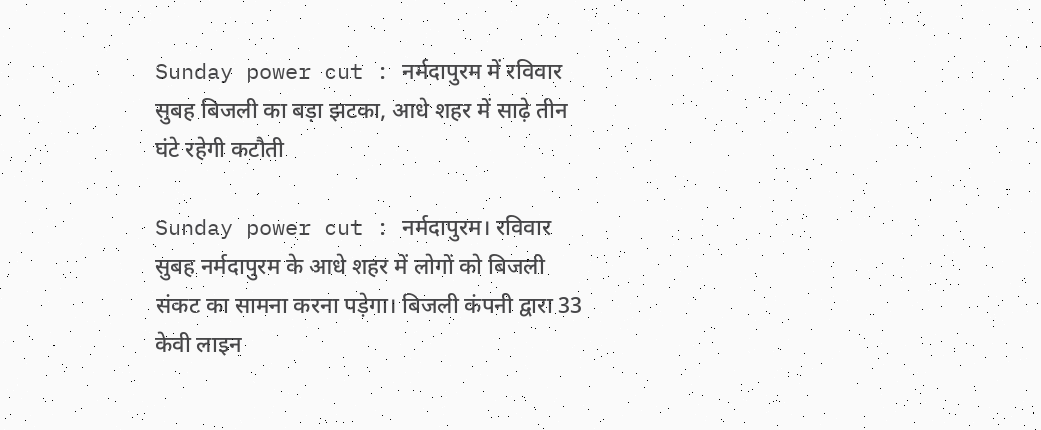Sunday power cut : नर्मदापुरम में रविवार सुबह बिजली का बड़ा झटका, आधे शहर में साढ़े तीन घंटे रहेगी कटौती

Sunday power cut : नर्मदापुरम। रविवार सुबह नर्मदापुरम के आधे शहर में लोगों को बिजली संकट का सामना करना पड़ेगा। बिजली कंपनी द्वारा 33 केवी लाइन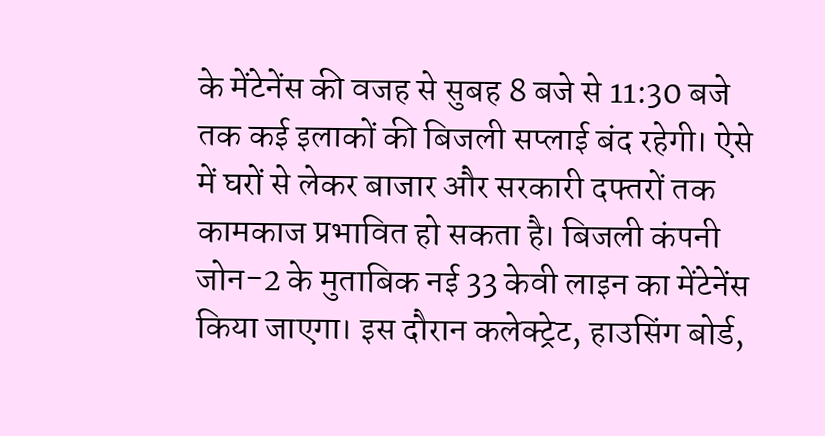के मेंटेनेंस की वजह से सुबह 8 बजे से 11:30 बजे तक कई इलाकों की बिजली सप्लाई बंद रहेगी। ऐसे में घरों से लेकर बाजार और सरकारी दफ्तरों तक कामकाज प्रभावित हो सकता है। बिजली कंपनी जोन-2 के मुताबिक नई 33 केवी लाइन का मेंटेनेंस किया जाएगा। इस दौरान कलेक्ट्रेट, हाउसिंग बोर्ड,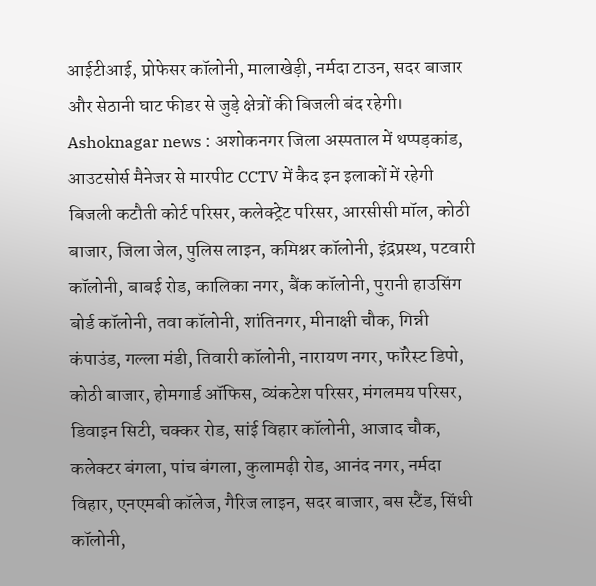आईटीआई, प्रोफेसर कॉलोनी, मालाखेड़ी, नर्मदा टाउन, सदर बाजार और सेठानी घाट फीडर से जुड़े क्षेत्रों की बिजली बंद रहेगी। Ashoknagar news : अशोकनगर जिला अस्पताल में थप्पड़कांड, आउटसोर्स मैनेजर से मारपीट CCTV में कैद इन इलाकों में रहेगी बिजली कटौती कोर्ट परिसर, कलेक्ट्रेट परिसर, आरसीसी मॉल, कोठी बाजार, जिला जेल, पुलिस लाइन, कमिश्नर कॉलोनी, इंद्रप्रस्थ, पटवारी कॉलोनी, बाबई रोड, कालिका नगर, बैंक कॉलोनी, पुरानी हाउसिंग बोर्ड कॉलोनी, तवा कॉलोनी, शांतिनगर, मीनाक्षी चौक, गिन्नी कंपाउंड, गल्ला मंडी, तिवारी कॉलोनी, नारायण नगर, फॉरेस्ट डिपो, कोठी बाजार, होमगार्ड ऑफिस, व्यंकटेश परिसर, मंगलमय परिसर, डिवाइन सिटी, चक्कर रोड, सांई विहार कॉलोनी, आजाद चौक, कलेक्टर बंगला, पांच बंगला, कुलामढ़ी रोड, आनंद नगर, नर्मदा विहार, एनएमबी कॉलेज, गैरिज लाइन, सदर बाजार, बस स्टैंड, सिंधी कॉलोनी,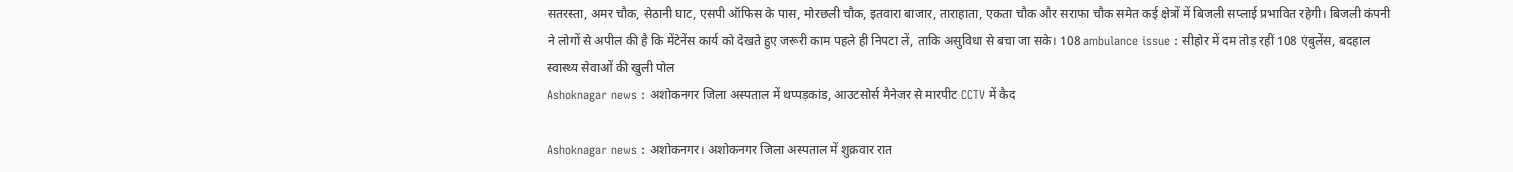सतरस्ता, अमर चौक, सेठानी घाट, एसपी ऑफिस के पास, मोरछली चौक, इतवारा बाजार, ताराहाता, एकता चौक और सराफा चौक समेत कई क्षेत्रों में बिजली सप्लाई प्रभावित रहेगी। बिजली कंपनी ने लोगों से अपील की है कि मेंटेनेंस कार्य को देखते हुए जरूरी काम पहले ही निपटा लें, ताकि असुविधा से बचा जा सके। 108 ambulance issue : सीहोर में दम तोड़ रहीं 108 एंबुलेंस, बदहाल स्वास्थ्य सेवाओं की खुली पोल
Ashoknagar news : अशोकनगर जिला अस्पताल में थप्पड़कांड, आउटसोर्स मैनेजर से मारपीट CCTV में कैद

Ashoknagar news : अशोकनगर। अशोकनगर जिला अस्पताल में शुक्रवार रात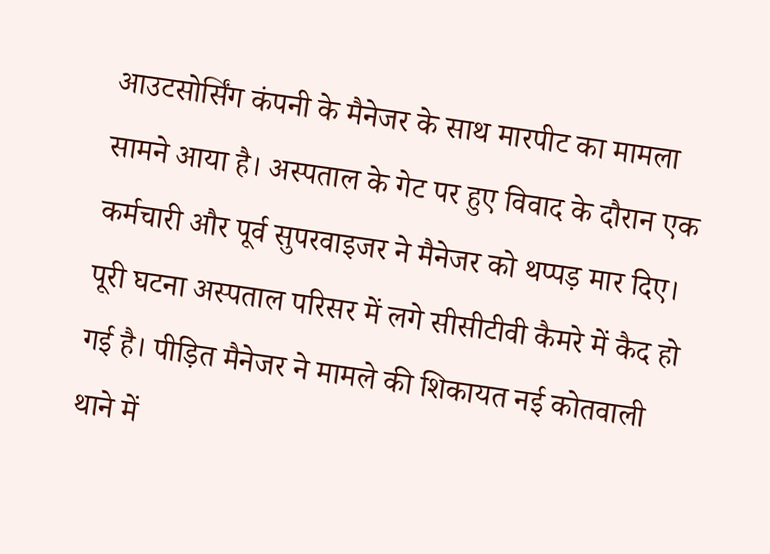आउटसोर्सिंग कंपनी के मैनेजर के साथ मारपीट का मामला सामने आया है। अस्पताल के गेट पर हुए विवाद के दौरान एक कर्मचारी और पूर्व सुपरवाइजर ने मैनेजर को थप्पड़ मार दिए। पूरी घटना अस्पताल परिसर में लगे सीसीटीवी कैमरे में कैद हो गई है। पीड़ित मैनेजर ने मामले की शिकायत नई कोतवाली थाने में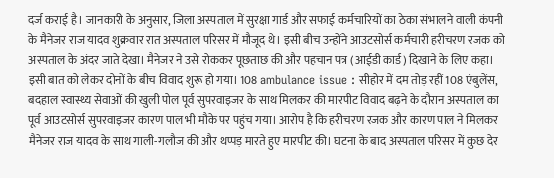दर्ज कराई है। जानकारी के अनुसार, जिला अस्पताल में सुरक्षा गार्ड और सफाई कर्मचारियों का ठेका संभालने वाली कंपनी के मैनेजर राज यादव शुक्रवार रात अस्पताल परिसर में मौजूद थे। इसी बीच उन्होंने आउटसोर्स कर्मचारी हरीचरण रजक को अस्पताल के अंदर जाते देखा। मैनेजर ने उसे रोककर पूछताछ की और पहचान पत्र (आईडी कार्ड) दिखाने के लिए कहा। इसी बात को लेकर दोनों के बीच विवाद शुरू हो गया। 108 ambulance issue : सीहोर में दम तोड़ रहीं 108 एंबुलेंस, बदहाल स्वास्थ्य सेवाओं की खुली पोल पूर्व सुपरवाइजर के साथ मिलकर की मारपीट विवाद बढ़ने के दौरान अस्पताल का पूर्व आउटसोर्स सुपरवाइजर कारण पाल भी मौके पर पहुंच गया। आरोप है कि हरीचरण रजक और कारण पाल ने मिलकर मैनेजर राज यादव के साथ गाली-गलौज की और थप्पड़ मारते हुए मारपीट की। घटना के बाद अस्पताल परिसर में कुछ देर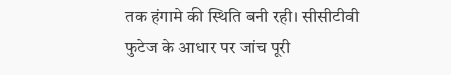तक हंगामे की स्थिति बनी रही। सीसीटीवी फुटेज के आधार पर जांच पूरी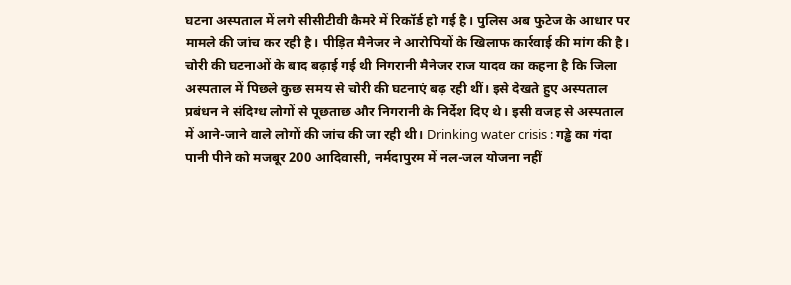घटना अस्पताल में लगे सीसीटीवी कैमरे में रिकॉर्ड हो गई है। पुलिस अब फुटेज के आधार पर मामले की जांच कर रही है। पीड़ित मैनेजर ने आरोपियों के खिलाफ कार्रवाई की मांग की है। चोरी की घटनाओं के बाद बढ़ाई गई थी निगरानी मैनेजर राज यादव का कहना है कि जिला अस्पताल में पिछले कुछ समय से चोरी की घटनाएं बढ़ रही थीं। इसे देखते हुए अस्पताल प्रबंधन ने संदिग्ध लोगों से पूछताछ और निगरानी के निर्देश दिए थे। इसी वजह से अस्पताल में आने-जाने वाले लोगों की जांच की जा रही थी। Drinking water crisis : गड्ढे का गंदा पानी पीने को मजबूर 200 आदिवासी, नर्मदापुरम में नल-जल योजना नहीं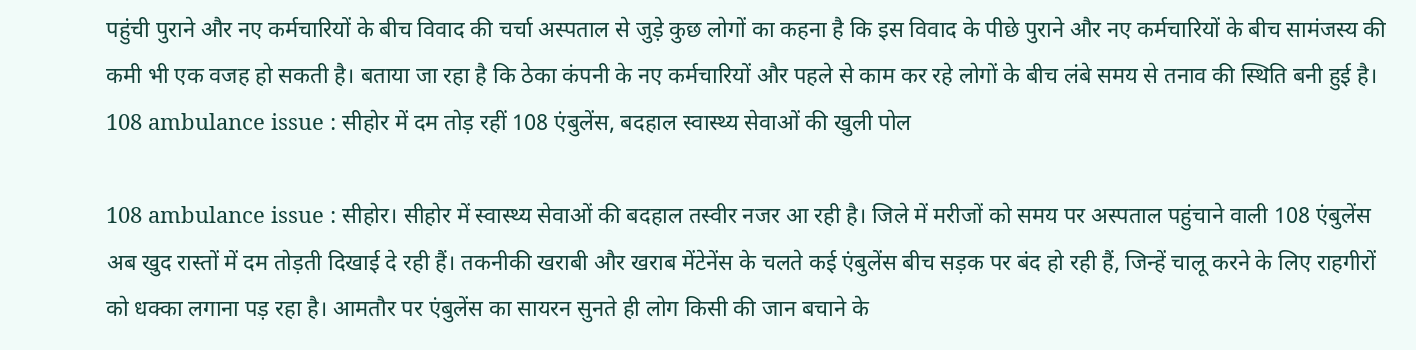पहुंची पुराने और नए कर्मचारियों के बीच विवाद की चर्चा अस्पताल से जुड़े कुछ लोगों का कहना है कि इस विवाद के पीछे पुराने और नए कर्मचारियों के बीच सामंजस्य की कमी भी एक वजह हो सकती है। बताया जा रहा है कि ठेका कंपनी के नए कर्मचारियों और पहले से काम कर रहे लोगों के बीच लंबे समय से तनाव की स्थिति बनी हुई है।
108 ambulance issue : सीहोर में दम तोड़ रहीं 108 एंबुलेंस, बदहाल स्वास्थ्य सेवाओं की खुली पोल

108 ambulance issue : सीहोर। सीहोर में स्वास्थ्य सेवाओं की बदहाल तस्वीर नजर आ रही है। जिले में मरीजों को समय पर अस्पताल पहुंचाने वाली 108 एंबुलेंस अब खुद रास्तों में दम तोड़ती दिखाई दे रही हैं। तकनीकी खराबी और खराब मेंटेनेंस के चलते कई एंबुलेंस बीच सड़क पर बंद हो रही हैं, जिन्हें चालू करने के लिए राहगीरों को धक्का लगाना पड़ रहा है। आमतौर पर एंबुलेंस का सायरन सुनते ही लोग किसी की जान बचाने के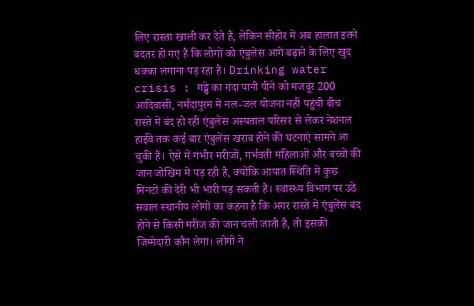लिए रास्ता खाली कर देते हैं, लेकिन सीहोर में अब हालात इतने बदतर हो गए हैं कि लोगों को एंबुलेंस आगे बढ़ाने के लिए खुद धक्का लगाना पड़ रहा है। Drinking water crisis : गड्ढे का गंदा पानी पीने को मजबूर 200 आदिवासी, नर्मदापुरम में नल-जल योजना नहीं पहुंची बीच रास्ते में बंद हो रहीं एंबुलेंस अस्पताल परिसर से लेकर नेशनल हाईवे तक कई बार एंबुलेंस खराब होने की घटनाएं सामने आ चुकी हैं। ऐसे में गंभीर मरीजों, गर्भवती महिलाओं और बच्चों की जान जोखिम में पड़ रही है, क्योंकि आपात स्थिति में कुछ मिनटों की देरी भी भारी पड़ सकती है। स्वास्थ्य विभाग पर उठे सवाल स्थानीय लोगों का कहना है कि अगर रास्ते में एंबुलेंस बंद होने से किसी मरीज की जान चली जाती है, तो इसकी जिम्मेदारी कौन लेगा। लोगों ने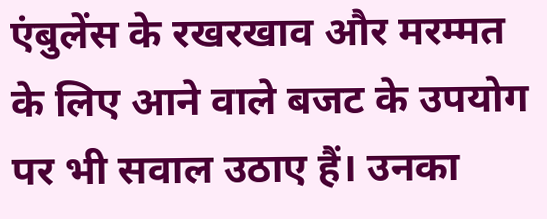एंबुलेंस के रखरखाव और मरम्मत के लिए आने वाले बजट के उपयोग पर भी सवाल उठाए हैं। उनका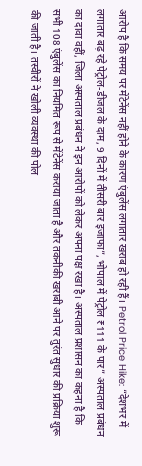आरोप है कि समय पर मेंटेनेंस नहीं होने के कारण एंबुलेंस लगातार खराब हो रही हैं। Petrol Price Hike: “देशभर में लगातार बढ़ रहे पेट्रोल-डीजल के दाम, 9 दिनों में तीसरी बार इजाफा”, भोपाल में पेट्रोल ₹111 के पार” अस्पताल प्रबंधन का दावा वहीं, जिला अस्पताल प्रबंधन ने इन आरोपों को लेकर अपना पक्ष रखा है। अस्पताल प्रशासन का कहना है कि सभी 108 एंबुलेंस का नियमित रूप से मेंटेनेंस कराया जाता है और तकनीकी खराबी आने पर तुरंत सुधार की प्रक्रिया शुरू की जाती है। तस्वीरों ने खोली व्यवस्था की पोल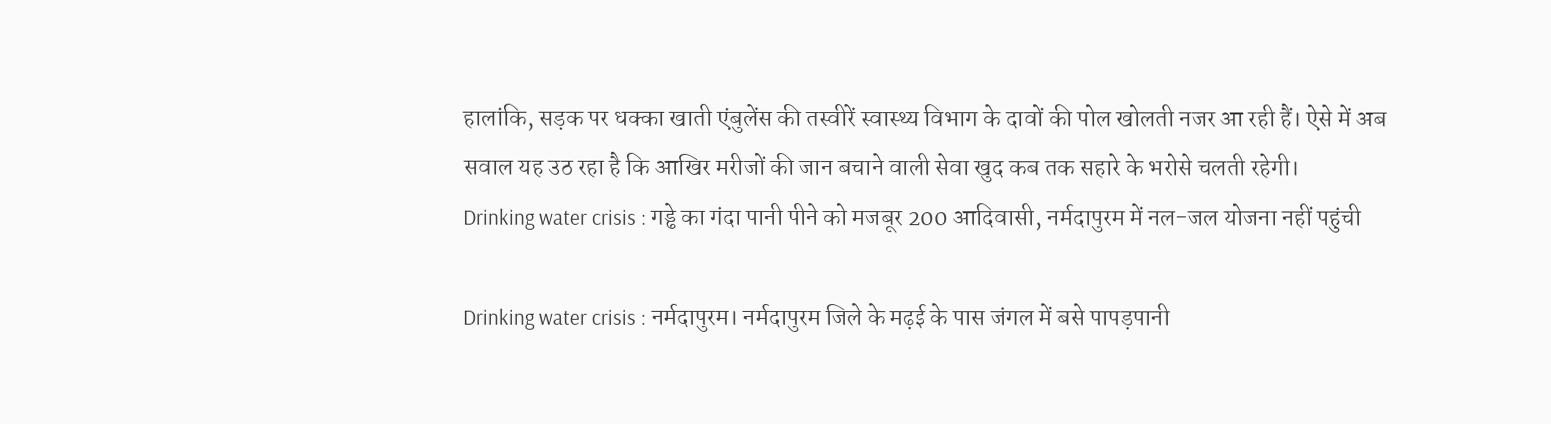हालांकि, सड़क पर धक्का खाती एंबुलेंस की तस्वीरें स्वास्थ्य विभाग के दावों की पोल खोलती नजर आ रही हैं। ऐसे में अब सवाल यह उठ रहा है कि आखिर मरीजों की जान बचाने वाली सेवा खुद कब तक सहारे के भरोसे चलती रहेगी।
Drinking water crisis : गड्ढे का गंदा पानी पीने को मजबूर 200 आदिवासी, नर्मदापुरम में नल-जल योजना नहीं पहुंची

Drinking water crisis : नर्मदापुरम। नर्मदापुरम जिले के मढ़ई के पास जंगल में बसे पापड़पानी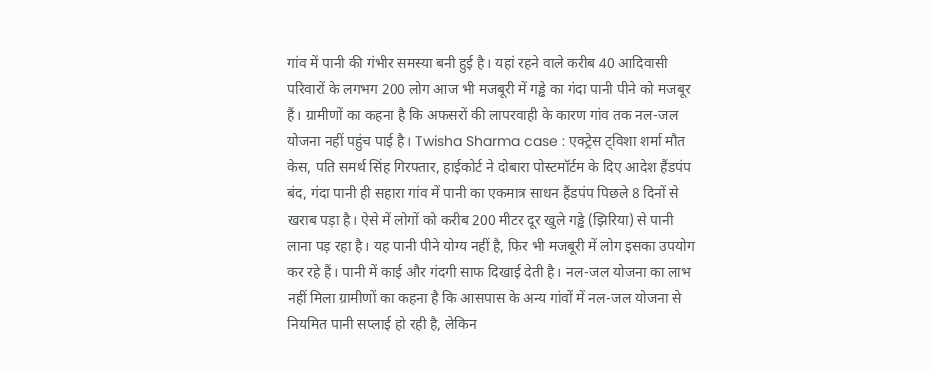गांव में पानी की गंभीर समस्या बनी हुई है। यहां रहने वाले करीब 40 आदिवासी परिवारों के लगभग 200 लोग आज भी मजबूरी में गड्ढे का गंदा पानी पीने को मजबूर हैं। ग्रामीणों का कहना है कि अफसरों की लापरवाही के कारण गांव तक नल-जल योजना नहीं पहुंच पाई है। Twisha Sharma case : एक्ट्रेस ट्विशा शर्मा मौत केस, पति समर्थ सिंह गिरफ्तार, हाईकोर्ट ने दोबारा पोस्टमॉर्टम के दिए आदेश हैंडपंप बंद, गंदा पानी ही सहारा गांव में पानी का एकमात्र साधन हैंडपंप पिछले 8 दिनों से खराब पड़ा है। ऐसे में लोगों को करीब 200 मीटर दूर खुले गड्ढे (झिरिया) से पानी लाना पड़ रहा है। यह पानी पीने योग्य नहीं है, फिर भी मजबूरी में लोग इसका उपयोग कर रहे हैं। पानी में काई और गंदगी साफ दिखाई देती है। नल-जल योजना का लाभ नहीं मिला ग्रामीणों का कहना है कि आसपास के अन्य गांवों में नल-जल योजना से नियमित पानी सप्लाई हो रही है, लेकिन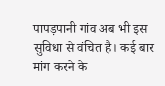पापड़पानी गांव अब भी इस सुविधा से वंचित है। कई बार मांग करने के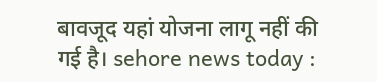बावजूद यहां योजना लागू नहीं की गई है। sehore news today :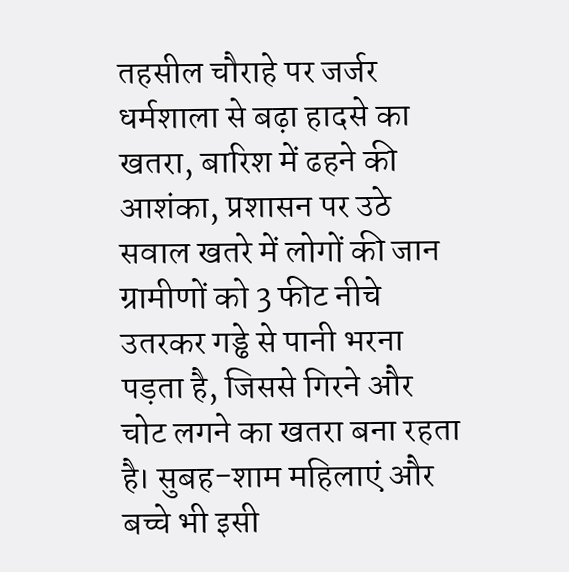तहसील चौराहे पर जर्जर धर्मशाला से बढ़ा हादसे का खतरा, बारिश में ढहने की आशंका, प्रशासन पर उठे सवाल खतरे में लोगों की जान ग्रामीणों को 3 फीट नीचे उतरकर गड्ढे से पानी भरना पड़ता है, जिससे गिरने और चोट लगने का खतरा बना रहता है। सुबह-शाम महिलाएं और बच्चे भी इसी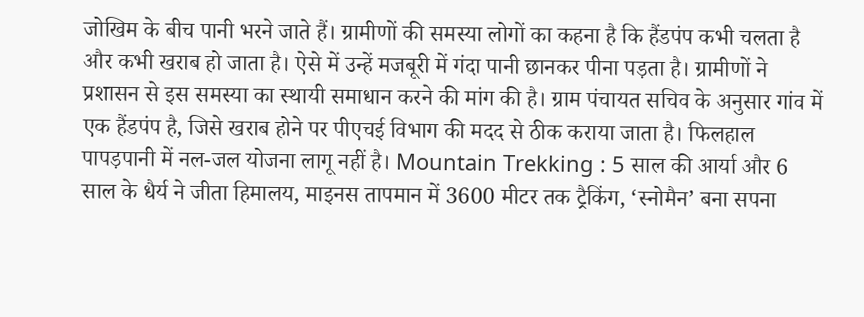जोखिम के बीच पानी भरने जाते हैं। ग्रामीणों की समस्या लोगों का कहना है कि हैंडपंप कभी चलता है और कभी खराब हो जाता है। ऐसे में उन्हें मजबूरी में गंदा पानी छानकर पीना पड़ता है। ग्रामीणों ने प्रशासन से इस समस्या का स्थायी समाधान करने की मांग की है। ग्राम पंचायत सचिव के अनुसार गांव में एक हैंडपंप है, जिसे खराब होने पर पीएचई विभाग की मदद से ठीक कराया जाता है। फिलहाल पापड़पानी में नल-जल योजना लागू नहीं है। Mountain Trekking : 5 साल की आर्या और 6 साल के धैर्य ने जीता हिमालय, माइनस तापमान में 3600 मीटर तक ट्रैकिंग, ‘स्नोमैन’ बना सपना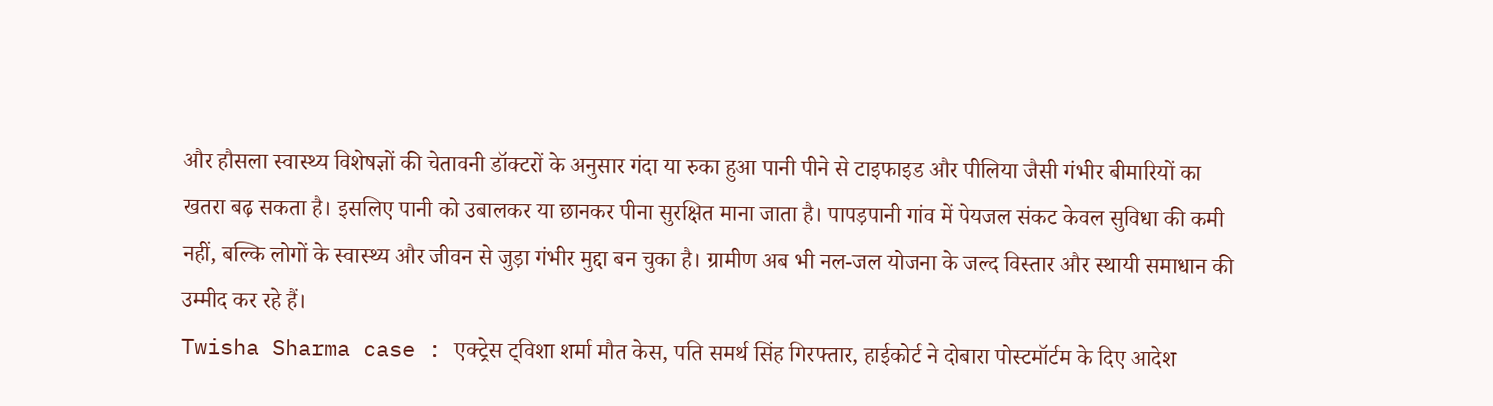और हौसला स्वास्थ्य विशेषज्ञों की चेतावनी डॉक्टरों के अनुसार गंदा या रुका हुआ पानी पीने से टाइफाइड और पीलिया जैसी गंभीर बीमारियों का खतरा बढ़ सकता है। इसलिए पानी को उबालकर या छानकर पीना सुरक्षित माना जाता है। पापड़पानी गांव में पेयजल संकट केवल सुविधा की कमी नहीं, बल्कि लोगों के स्वास्थ्य और जीवन से जुड़ा गंभीर मुद्दा बन चुका है। ग्रामीण अब भी नल-जल योजना के जल्द विस्तार और स्थायी समाधान की उम्मीद कर रहे हैं।
Twisha Sharma case : एक्ट्रेस ट्विशा शर्मा मौत केस, पति समर्थ सिंह गिरफ्तार, हाईकोर्ट ने दोबारा पोस्टमॉर्टम के दिए आदेश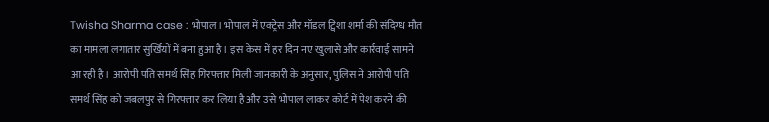Twisha Sharma case : भोपाल। भोपाल में एक्ट्रेस और मॉडल ट्विशा शर्मा की संदिग्ध मौत का मामला लगातार सुर्खियों में बना हुआ है। इस केस में हर दिन नए खुलासे और कार्रवाई सामने आ रही है। आरोपी पति समर्थ सिंह गिरफ्तार मिली जानकारी के अनुसार, पुलिस ने आरोपी पति समर्थ सिंह को जबलपुर से गिरफ्तार कर लिया है और उसे भोपाल लाकर कोर्ट में पेश करने की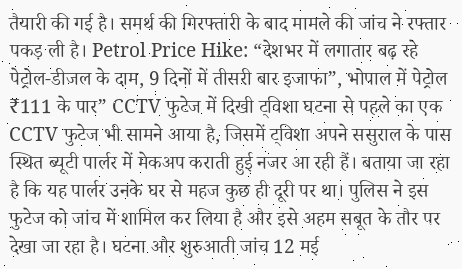तैयारी की गई है। समर्थ की गिरफ्तारी के बाद मामले की जांच ने रफ्तार पकड़ ली है। Petrol Price Hike: “देशभर में लगातार बढ़ रहे पेट्रोल-डीजल के दाम, 9 दिनों में तीसरी बार इजाफा”, भोपाल में पेट्रोल ₹111 के पार” CCTV फुटेज में दिखी ट्विशा घटना से पहले का एक CCTV फुटेज भी सामने आया है, जिसमें ट्विशा अपने ससुराल के पास स्थित ब्यूटी पार्लर में मेकअप कराती हुई नजर आ रही हैं। बताया जा रहा है कि यह पार्लर उनके घर से महज कुछ ही दूरी पर था। पुलिस ने इस फुटेज को जांच में शामिल कर लिया है और इसे अहम सबूत के तौर पर देखा जा रहा है। घटना और शुरुआती जांच 12 मई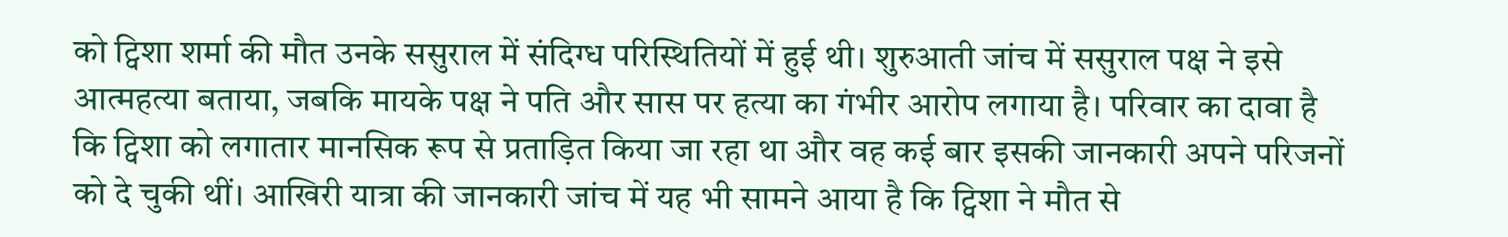को ट्विशा शर्मा की मौत उनके ससुराल में संदिग्ध परिस्थितियों में हुई थी। शुरुआती जांच में ससुराल पक्ष ने इसे आत्महत्या बताया, जबकि मायके पक्ष ने पति और सास पर हत्या का गंभीर आरोप लगाया है। परिवार का दावा है कि ट्विशा को लगातार मानसिक रूप से प्रताड़ित किया जा रहा था और वह कई बार इसकी जानकारी अपने परिजनों को दे चुकी थीं। आखिरी यात्रा की जानकारी जांच में यह भी सामने आया है कि ट्विशा ने मौत से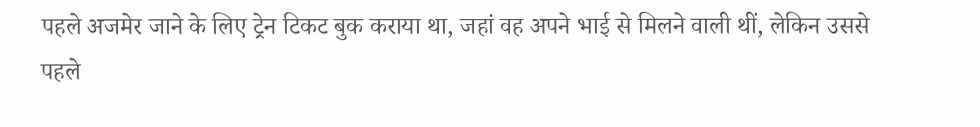पहले अजमेर जाने के लिए ट्रेन टिकट बुक कराया था, जहां वह अपने भाई से मिलने वाली थीं, लेकिन उससे पहले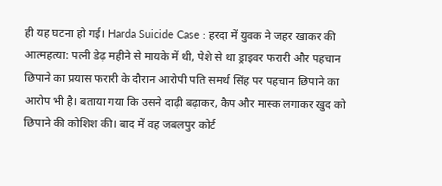ही यह घटना हो गई। Harda Suicide Case : हरदा में युवक ने जहर खाकर की आत्महत्या: पत्नी डेढ़ महीने से मायके में थी, पेशे से था ड्राइवर फरारी और पहचान छिपाने का प्रयास फरारी के दौरान आरोपी पति समर्थ सिंह पर पहचान छिपाने का आरोप भी है। बताया गया कि उसने दाढ़ी बढ़ाकर, कैप और मास्क लगाकर खुद को छिपाने की कोशिश की। बाद में वह जबलपुर कोर्ट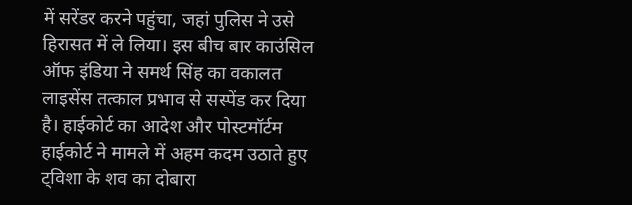में सरेंडर करने पहुंचा, जहां पुलिस ने उसे हिरासत में ले लिया। इस बीच बार काउंसिल ऑफ इंडिया ने समर्थ सिंह का वकालत लाइसेंस तत्काल प्रभाव से सस्पेंड कर दिया है। हाईकोर्ट का आदेश और पोस्टमॉर्टम हाईकोर्ट ने मामले में अहम कदम उठाते हुए ट्विशा के शव का दोबारा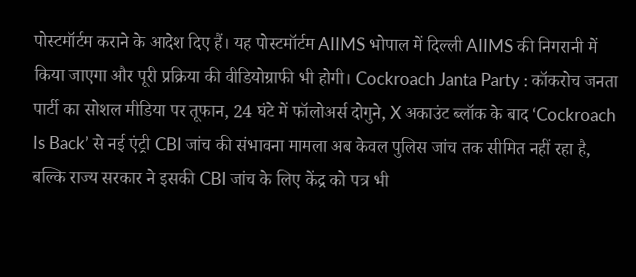पोस्टमॉर्टम कराने के आदेश दिए हैं। यह पोस्टमॉर्टम AIIMS भोपाल में दिल्ली AIIMS की निगरानी में किया जाएगा और पूरी प्रक्रिया की वीडियोग्राफी भी होगी। Cockroach Janta Party : कॉकरोच जनता पार्टी का सोशल मीडिया पर तूफान, 24 घंटे में फॉलोअर्स दोगुने, X अकाउंट ब्लॉक के बाद ‘Cockroach Is Back’ से नई एंट्री CBI जांच की संभावना मामला अब केवल पुलिस जांच तक सीमित नहीं रहा है, बल्कि राज्य सरकार ने इसकी CBI जांच के लिए केंद्र को पत्र भी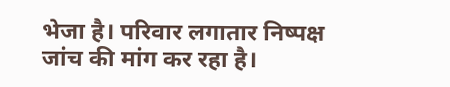भेजा है। परिवार लगातार निष्पक्ष जांच की मांग कर रहा है।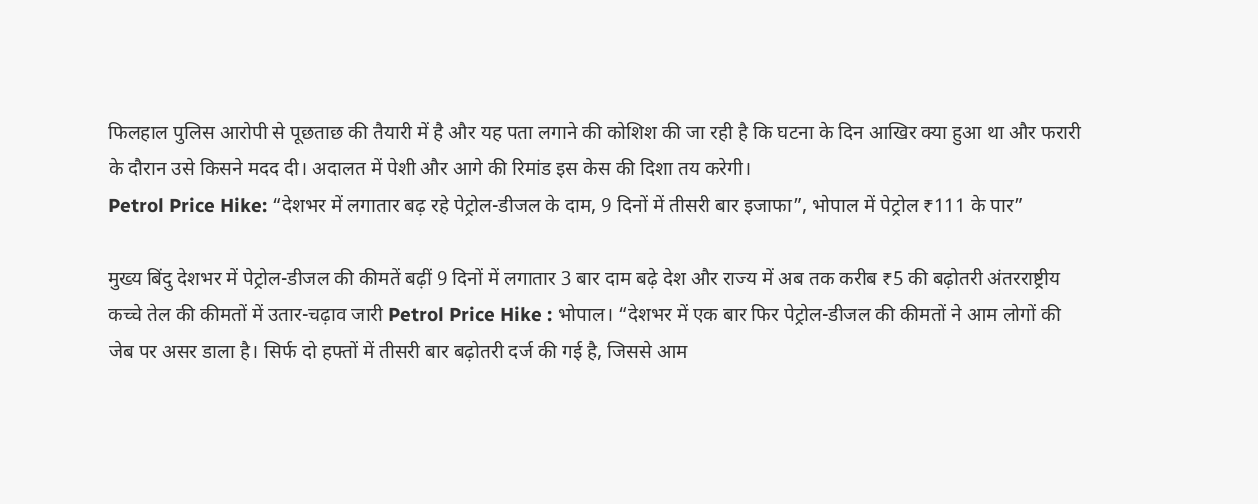फिलहाल पुलिस आरोपी से पूछताछ की तैयारी में है और यह पता लगाने की कोशिश की जा रही है कि घटना के दिन आखिर क्या हुआ था और फरारी के दौरान उसे किसने मदद दी। अदालत में पेशी और आगे की रिमांड इस केस की दिशा तय करेगी।
Petrol Price Hike: “देशभर में लगातार बढ़ रहे पेट्रोल-डीजल के दाम, 9 दिनों में तीसरी बार इजाफा”, भोपाल में पेट्रोल ₹111 के पार”

मुख्य बिंदु देशभर में पेट्रोल-डीजल की कीमतें बढ़ीं 9 दिनों में लगातार 3 बार दाम बढ़े देश और राज्य में अब तक करीब ₹5 की बढ़ोतरी अंतरराष्ट्रीय कच्चे तेल की कीमतों में उतार-चढ़ाव जारी Petrol Price Hike : भोपाल। “देशभर में एक बार फिर पेट्रोल-डीजल की कीमतों ने आम लोगों की जेब पर असर डाला है। सिर्फ दो हफ्तों में तीसरी बार बढ़ोतरी दर्ज की गई है, जिससे आम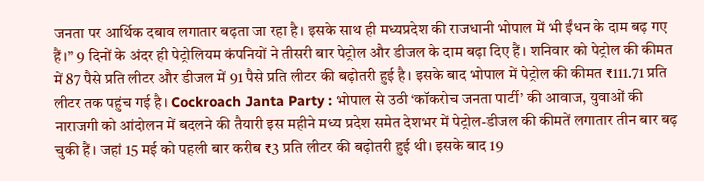जनता पर आर्थिक दबाव लगातार बढ़ता जा रहा है। इसके साथ ही मध्यप्रदेश की राजधानी भोपाल में भी ईंधन के दाम बढ़ गए हैं।” 9 दिनों के अंदर ही पेट्रोलियम कंपनियों ने तीसरी बार पेट्रोल और डीजल के दाम बढ़ा दिए हैं। शनिवार को पेट्रोल की कीमत में 87 पैसे प्रति लीटर और डीजल में 91 पैसे प्रति लीटर की बढ़ोतरी हुई है। इसके बाद भोपाल में पेट्रोल की कीमत ₹111.71 प्रति लीटर तक पहुंच गई है। Cockroach Janta Party : भोपाल से उठी ‘कॉकरोच जनता पार्टी’ की आवाज, युवाओं की नाराजगी को आंदोलन में बदलने की तैयारी इस महीने मध्य प्रदेश समेत देशभर में पेट्रोल-डीजल की कीमतें लगातार तीन बार बढ़ चुकी हैं। जहां 15 मई को पहली बार करीब ₹3 प्रति लीटर की बढ़ोतरी हुई थी। इसके बाद 19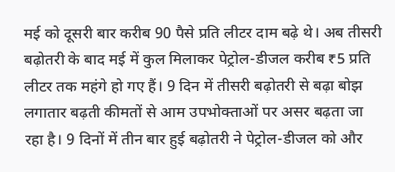मई को दूसरी बार करीब 90 पैसे प्रति लीटर दाम बढ़े थे। अब तीसरी बढ़ोतरी के बाद मई में कुल मिलाकर पेट्रोल-डीजल करीब ₹5 प्रति लीटर तक महंगे हो गए हैं। 9 दिन में तीसरी बढ़ोतरी से बढ़ा बोझ लगातार बढ़ती कीमतों से आम उपभोक्ताओं पर असर बढ़ता जा रहा है। 9 दिनों में तीन बार हुई बढ़ोतरी ने पेट्रोल-डीजल को और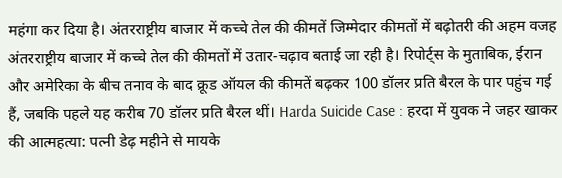महंगा कर दिया है। अंतरराष्ट्रीय बाजार में कच्चे तेल की कीमतें जिम्मेदार कीमतों में बढ़ोतरी की अहम वजह अंतरराष्ट्रीय बाजार में कच्चे तेल की कीमतों में उतार-चढ़ाव बताई जा रही है। रिपोर्ट्स के मुताबिक, ईरान और अमेरिका के बीच तनाव के बाद क्रूड ऑयल की कीमतें बढ़कर 100 डॉलर प्रति बैरल के पार पहुंच गई हैं, जबकि पहले यह करीब 70 डॉलर प्रति बैरल थीं। Harda Suicide Case : हरदा में युवक ने जहर खाकर की आत्महत्या: पत्नी डेढ़ महीने से मायके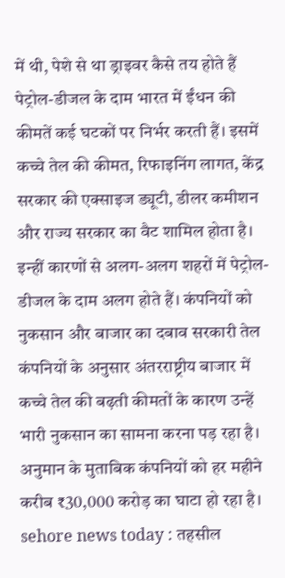में थी, पेशे से था ड्राइवर कैसे तय होते हैं पेट्रोल-डीजल के दाम भारत में ईंधन की कीमतें कई घटकों पर निर्भर करती हैं। इसमें कच्चे तेल की कीमत, रिफाइनिंग लागत, केंद्र सरकार की एक्साइज ड्यूटी, डीलर कमीशन और राज्य सरकार का वैट शामिल होता है। इन्हीं कारणों से अलग-अलग शहरों में पेट्रोल-डीजल के दाम अलग होते हैं। कंपनियों को नुकसान और बाजार का दबाव सरकारी तेल कंपनियों के अनुसार अंतरराष्ट्रीय बाजार में कच्चे तेल की बढ़ती कीमतों के कारण उन्हें भारी नुकसान का सामना करना पड़ रहा है। अनुमान के मुताबिक कंपनियों को हर महीने करीब ₹30,000 करोड़ का घाटा हो रहा है। sehore news today : तहसील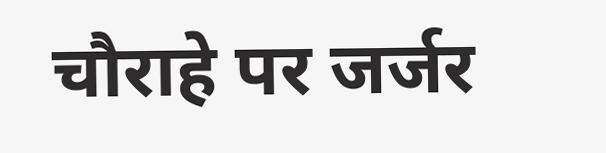चौराहे पर जर्जर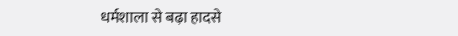धर्मशाला से बढ़ा हादसे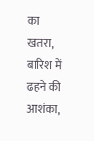का खतरा, बारिश में ढहने की आशंका,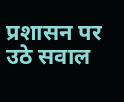प्रशासन पर उठे सवाल